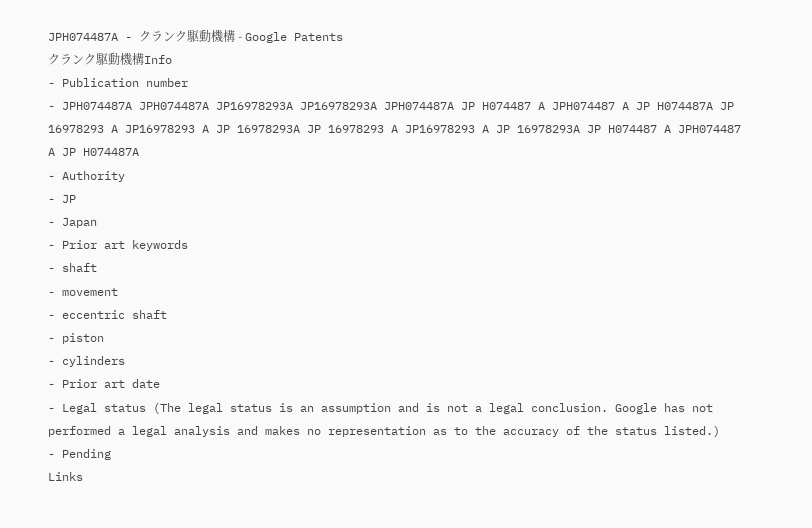JPH074487A - クランク駆動機構 - Google Patents
クランク駆動機構Info
- Publication number
- JPH074487A JPH074487A JP16978293A JP16978293A JPH074487A JP H074487 A JPH074487 A JP H074487A JP 16978293 A JP16978293 A JP 16978293A JP 16978293 A JP16978293 A JP 16978293A JP H074487 A JPH074487 A JP H074487A
- Authority
- JP
- Japan
- Prior art keywords
- shaft
- movement
- eccentric shaft
- piston
- cylinders
- Prior art date
- Legal status (The legal status is an assumption and is not a legal conclusion. Google has not performed a legal analysis and makes no representation as to the accuracy of the status listed.)
- Pending
Links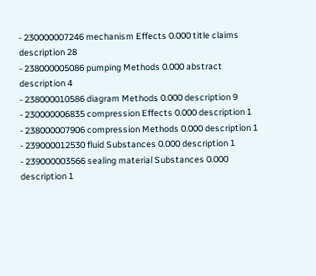- 230000007246 mechanism Effects 0.000 title claims description 28
- 238000005086 pumping Methods 0.000 abstract description 4
- 238000010586 diagram Methods 0.000 description 9
- 230000006835 compression Effects 0.000 description 1
- 238000007906 compression Methods 0.000 description 1
- 239000012530 fluid Substances 0.000 description 1
- 239000003566 sealing material Substances 0.000 description 1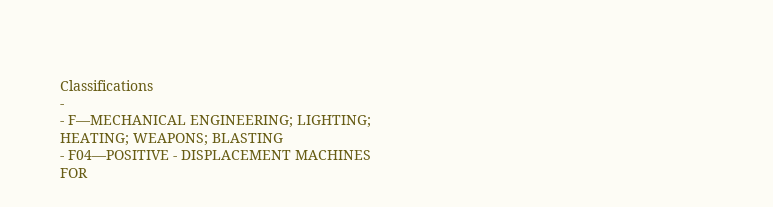Classifications
-
- F—MECHANICAL ENGINEERING; LIGHTING; HEATING; WEAPONS; BLASTING
- F04—POSITIVE - DISPLACEMENT MACHINES FOR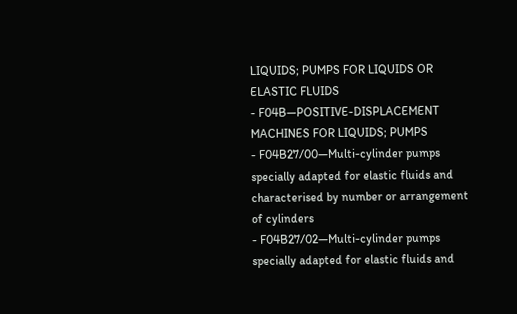LIQUIDS; PUMPS FOR LIQUIDS OR ELASTIC FLUIDS
- F04B—POSITIVE-DISPLACEMENT MACHINES FOR LIQUIDS; PUMPS
- F04B27/00—Multi-cylinder pumps specially adapted for elastic fluids and characterised by number or arrangement of cylinders
- F04B27/02—Multi-cylinder pumps specially adapted for elastic fluids and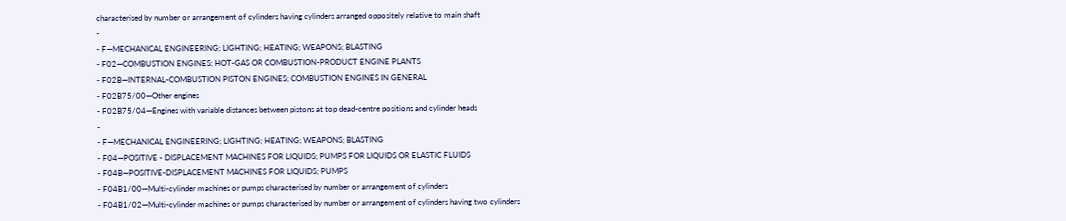characterised by number or arrangement of cylinders having cylinders arranged oppositely relative to main shaft
-
- F—MECHANICAL ENGINEERING; LIGHTING; HEATING; WEAPONS; BLASTING
- F02—COMBUSTION ENGINES; HOT-GAS OR COMBUSTION-PRODUCT ENGINE PLANTS
- F02B—INTERNAL-COMBUSTION PISTON ENGINES; COMBUSTION ENGINES IN GENERAL
- F02B75/00—Other engines
- F02B75/04—Engines with variable distances between pistons at top dead-centre positions and cylinder heads
-
- F—MECHANICAL ENGINEERING; LIGHTING; HEATING; WEAPONS; BLASTING
- F04—POSITIVE - DISPLACEMENT MACHINES FOR LIQUIDS; PUMPS FOR LIQUIDS OR ELASTIC FLUIDS
- F04B—POSITIVE-DISPLACEMENT MACHINES FOR LIQUIDS; PUMPS
- F04B1/00—Multi-cylinder machines or pumps characterised by number or arrangement of cylinders
- F04B1/02—Multi-cylinder machines or pumps characterised by number or arrangement of cylinders having two cylinders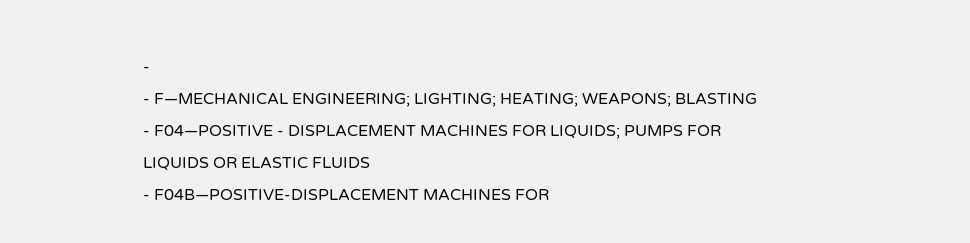-
- F—MECHANICAL ENGINEERING; LIGHTING; HEATING; WEAPONS; BLASTING
- F04—POSITIVE - DISPLACEMENT MACHINES FOR LIQUIDS; PUMPS FOR LIQUIDS OR ELASTIC FLUIDS
- F04B—POSITIVE-DISPLACEMENT MACHINES FOR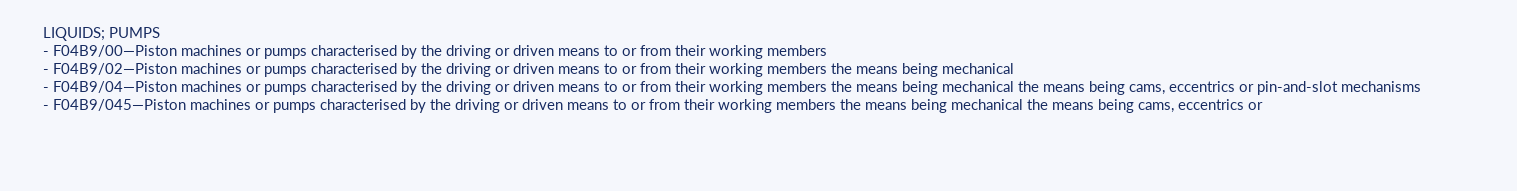LIQUIDS; PUMPS
- F04B9/00—Piston machines or pumps characterised by the driving or driven means to or from their working members
- F04B9/02—Piston machines or pumps characterised by the driving or driven means to or from their working members the means being mechanical
- F04B9/04—Piston machines or pumps characterised by the driving or driven means to or from their working members the means being mechanical the means being cams, eccentrics or pin-and-slot mechanisms
- F04B9/045—Piston machines or pumps characterised by the driving or driven means to or from their working members the means being mechanical the means being cams, eccentrics or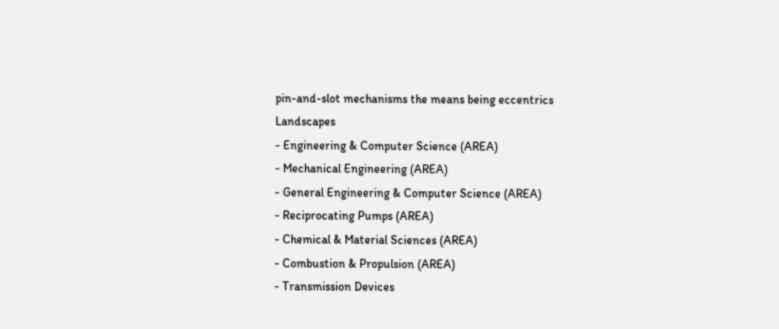pin-and-slot mechanisms the means being eccentrics
Landscapes
- Engineering & Computer Science (AREA)
- Mechanical Engineering (AREA)
- General Engineering & Computer Science (AREA)
- Reciprocating Pumps (AREA)
- Chemical & Material Sciences (AREA)
- Combustion & Propulsion (AREA)
- Transmission Devices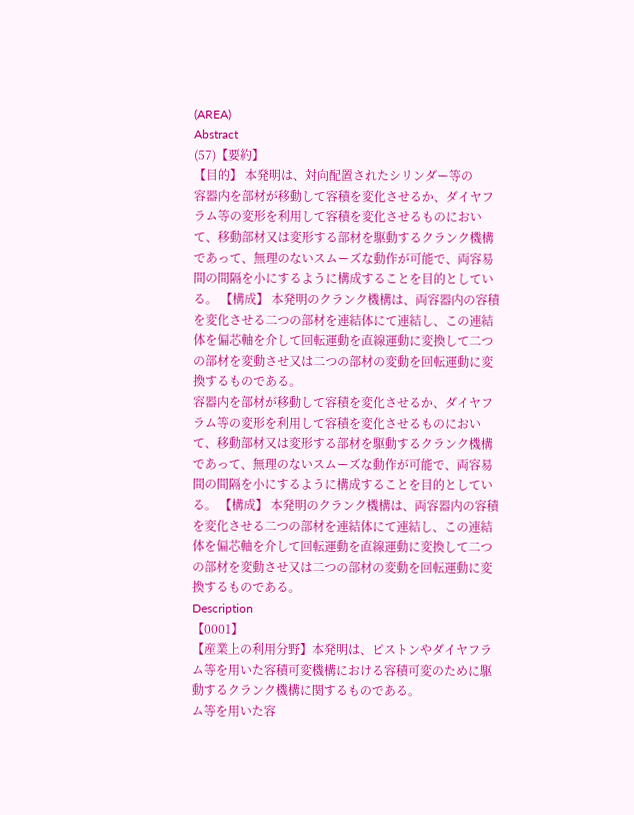(AREA)
Abstract
(57)【要約】
【目的】 本発明は、対向配置されたシリンダー等の
容器内を部材が移動して容積を変化させるか、ダイヤフ
ラム等の変形を利用して容積を変化させるものにおい
て、移動部材又は変形する部材を駆動するクランク機構
であって、無理のないスムーズな動作が可能で、両容易
間の間隔を小にするように構成することを目的としてい
る。 【構成】 本発明のクランク機構は、両容器内の容積
を変化させる二つの部材を連結体にて連結し、この連結
体を偏芯軸を介して回転運動を直線運動に変換して二つ
の部材を変動させ又は二つの部材の変動を回転運動に変
換するものである。
容器内を部材が移動して容積を変化させるか、ダイヤフ
ラム等の変形を利用して容積を変化させるものにおい
て、移動部材又は変形する部材を駆動するクランク機構
であって、無理のないスムーズな動作が可能で、両容易
間の間隔を小にするように構成することを目的としてい
る。 【構成】 本発明のクランク機構は、両容器内の容積
を変化させる二つの部材を連結体にて連結し、この連結
体を偏芯軸を介して回転運動を直線運動に変換して二つ
の部材を変動させ又は二つの部材の変動を回転運動に変
換するものである。
Description
【0001】
【産業上の利用分野】本発明は、ピストンやダイヤフラ
ム等を用いた容積可変機構における容積可変のために駆
動するクランク機構に関するものである。
ム等を用いた容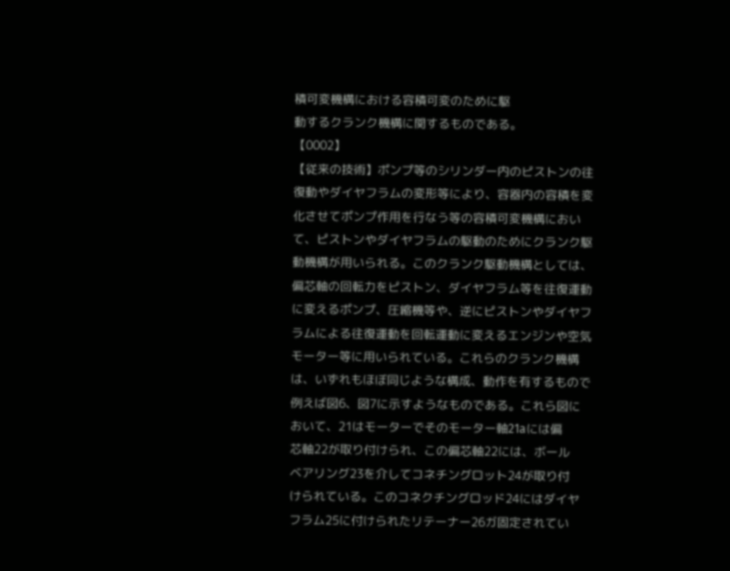積可変機構における容積可変のために駆
動するクランク機構に関するものである。
【0002】
【従来の技術】ポンプ等のシリンダー内のピストンの往
復動やダイヤフラムの変形等により、容器内の容積を変
化させてポンプ作用を行なう等の容積可変機構におい
て、ピストンやダイヤフラムの駆動のためにクランク駆
動機構が用いられる。このクランク駆動機構としては、
偏芯軸の回転力をピストン、ダイヤフラム等を往復運動
に変えるポンプ、圧縮機等や、逆にピストンやダイヤフ
ラムによる往復運動を回転運動に変えるエンジンや空気
モーター等に用いられている。これらのクランク機構
は、いずれもほぼ同じような構成、動作を有するもので
例えば図6、図7に示すようなものである。これら図に
おいて、21はモーターでそのモーター軸21aには偏
芯軸22が取り付けられ、この偏芯軸22には、ボール
ベアリング23を介してコネチングロット24が取り付
けられている。このコネクチングロッド24にはダイヤ
フラム25に付けられたリテーナー26ガ固定されてい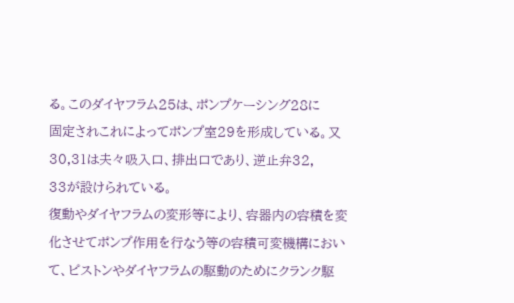る。このダイヤフラム25は、ポンプケーシング28に
固定されこれによってポンプ室29を形成している。又
30,31は夫々吸入口、排出口であり、逆止弁32,
33が設けられている。
復動やダイヤフラムの変形等により、容器内の容積を変
化させてポンプ作用を行なう等の容積可変機構におい
て、ピストンやダイヤフラムの駆動のためにクランク駆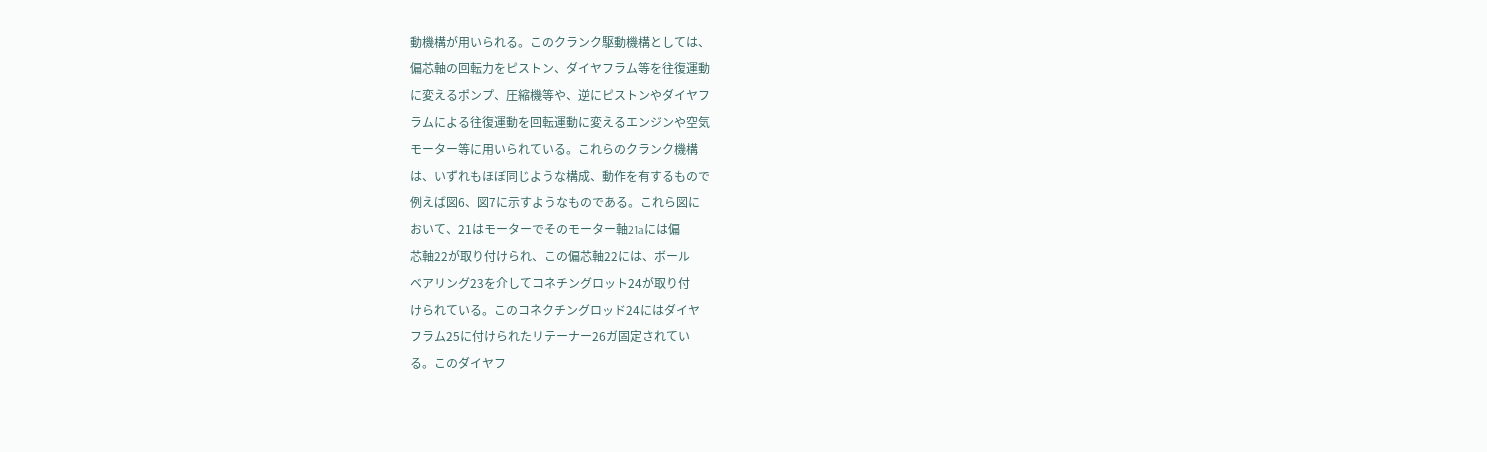動機構が用いられる。このクランク駆動機構としては、
偏芯軸の回転力をピストン、ダイヤフラム等を往復運動
に変えるポンプ、圧縮機等や、逆にピストンやダイヤフ
ラムによる往復運動を回転運動に変えるエンジンや空気
モーター等に用いられている。これらのクランク機構
は、いずれもほぼ同じような構成、動作を有するもので
例えば図6、図7に示すようなものである。これら図に
おいて、21はモーターでそのモーター軸21aには偏
芯軸22が取り付けられ、この偏芯軸22には、ボール
ベアリング23を介してコネチングロット24が取り付
けられている。このコネクチングロッド24にはダイヤ
フラム25に付けられたリテーナー26ガ固定されてい
る。このダイヤフ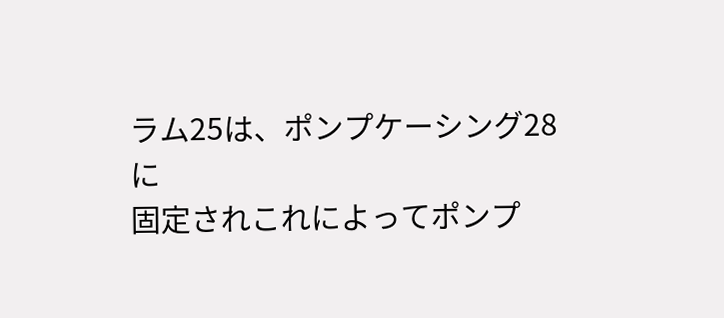ラム25は、ポンプケーシング28に
固定されこれによってポンプ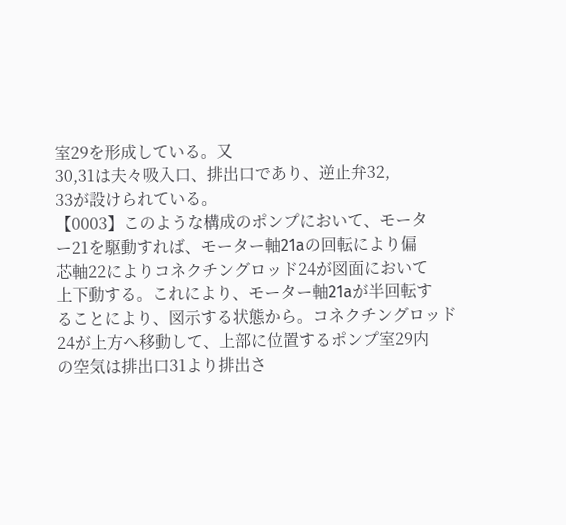室29を形成している。又
30,31は夫々吸入口、排出口であり、逆止弁32,
33が設けられている。
【0003】このような構成のポンプにおいて、モータ
ー21を駆動すれば、モーター軸21aの回転により偏
芯軸22によりコネクチングロッド24が図面において
上下動する。これにより、モーター軸21aが半回転す
ることにより、図示する状態から。コネクチングロッド
24が上方へ移動して、上部に位置するポンプ室29内
の空気は排出口31より排出さ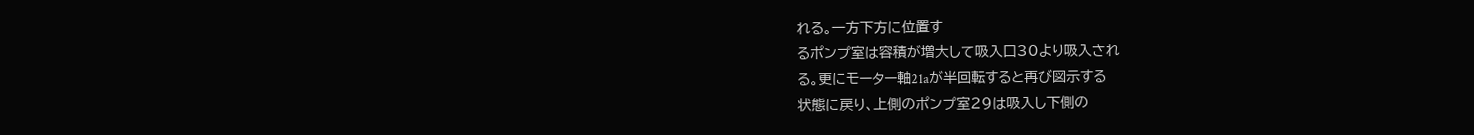れる。一方下方に位置す
るポンプ室は容積が増大して吸入口30より吸入され
る。更にモーター軸21aが半回転すると再び図示する
状態に戻り、上側のポンプ室29は吸入し下側の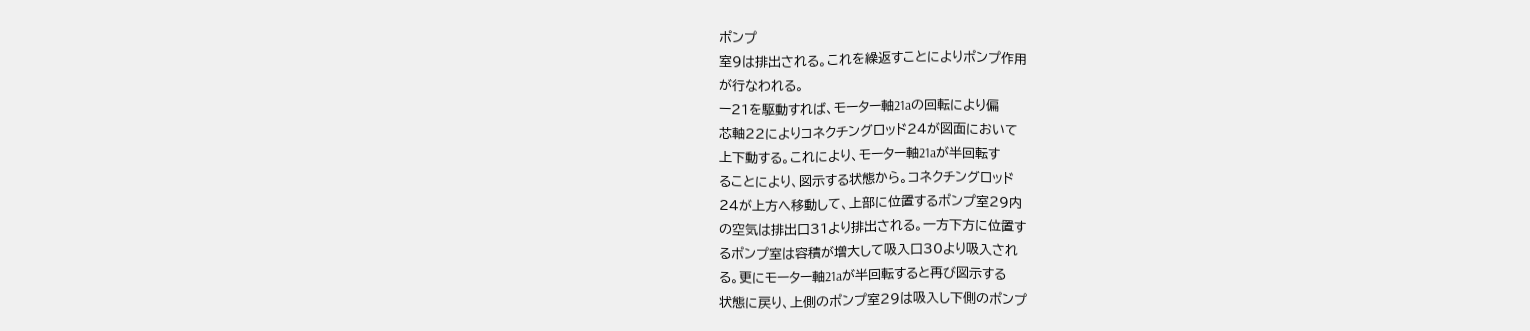ポンプ
室9は排出される。これを繰返すことによりポンプ作用
が行なわれる。
ー21を駆動すれば、モーター軸21aの回転により偏
芯軸22によりコネクチングロッド24が図面において
上下動する。これにより、モーター軸21aが半回転す
ることにより、図示する状態から。コネクチングロッド
24が上方へ移動して、上部に位置するポンプ室29内
の空気は排出口31より排出される。一方下方に位置す
るポンプ室は容積が増大して吸入口30より吸入され
る。更にモーター軸21aが半回転すると再び図示する
状態に戻り、上側のポンプ室29は吸入し下側のポンプ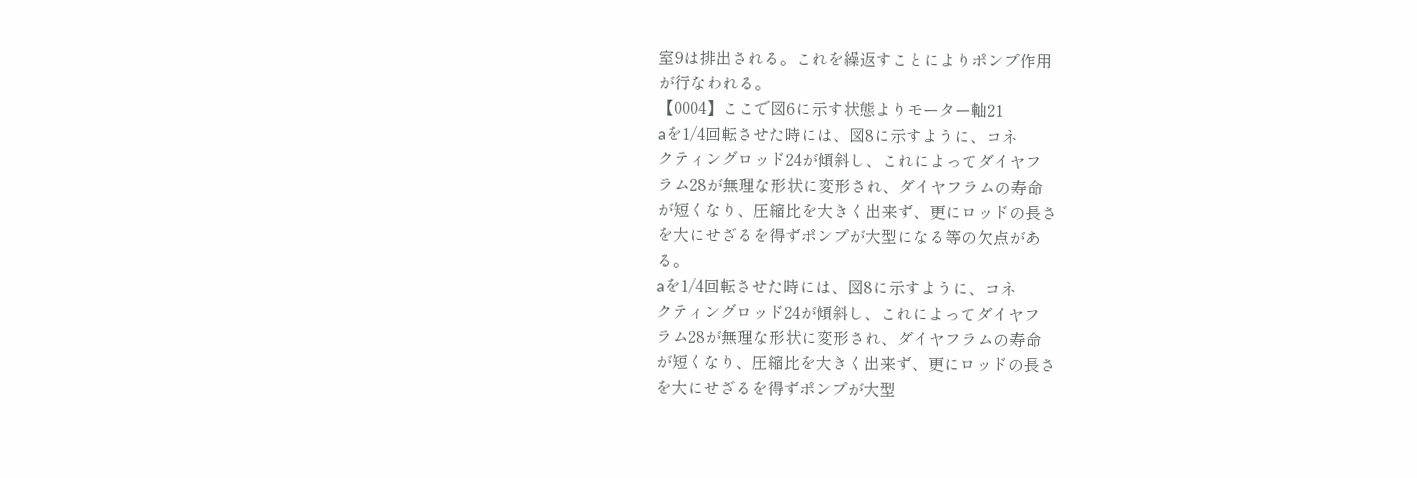室9は排出される。これを繰返すことによりポンプ作用
が行なわれる。
【0004】ここで図6に示す状態よりモーター軸21
aを1/4回転させた時には、図8に示すように、コネ
クティングロッド24が傾斜し、これによってダイヤフ
ラム28が無理な形状に変形され、ダイヤフラムの寿命
が短くなり、圧縮比を大きく出来ず、更にロッドの長さ
を大にせざるを得ずポンプが大型になる等の欠点があ
る。
aを1/4回転させた時には、図8に示すように、コネ
クティングロッド24が傾斜し、これによってダイヤフ
ラム28が無理な形状に変形され、ダイヤフラムの寿命
が短くなり、圧縮比を大きく出来ず、更にロッドの長さ
を大にせざるを得ずポンプが大型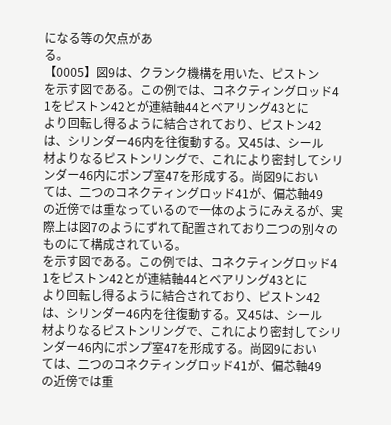になる等の欠点があ
る。
【0005】図9は、クランク機構を用いた、ピストン
を示す図である。この例では、コネクティングロッド4
1をピストン42とが連結軸44とベアリング43とに
より回転し得るように結合されており、ピストン42
は、シリンダー46内を往復動する。又45は、シール
材よりなるピストンリングで、これにより密封してシリ
ンダー46内にポンプ室47を形成する。尚図9におい
ては、二つのコネクティングロッド41が、偏芯軸49
の近傍では重なっているので一体のようにみえるが、実
際上は図7のようにずれて配置されており二つの別々の
ものにて構成されている。
を示す図である。この例では、コネクティングロッド4
1をピストン42とが連結軸44とベアリング43とに
より回転し得るように結合されており、ピストン42
は、シリンダー46内を往復動する。又45は、シール
材よりなるピストンリングで、これにより密封してシリ
ンダー46内にポンプ室47を形成する。尚図9におい
ては、二つのコネクティングロッド41が、偏芯軸49
の近傍では重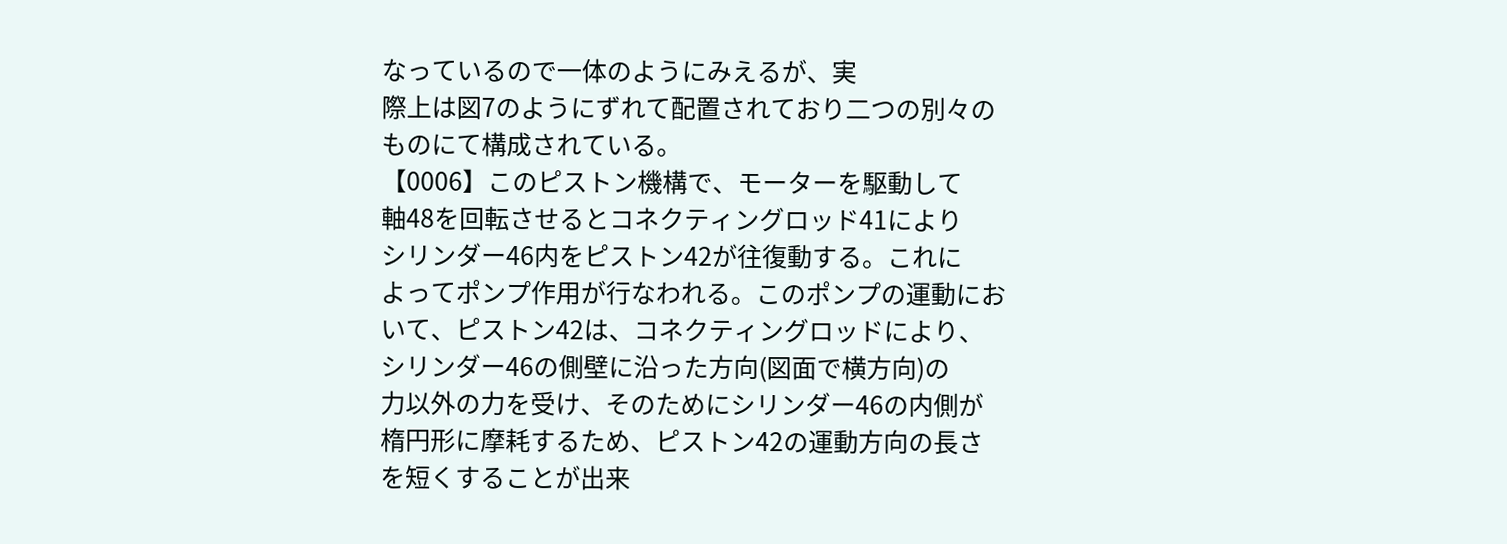なっているので一体のようにみえるが、実
際上は図7のようにずれて配置されており二つの別々の
ものにて構成されている。
【0006】このピストン機構で、モーターを駆動して
軸48を回転させるとコネクティングロッド41により
シリンダー46内をピストン42が往復動する。これに
よってポンプ作用が行なわれる。このポンプの運動にお
いて、ピストン42は、コネクティングロッドにより、
シリンダー46の側壁に沿った方向(図面で横方向)の
力以外の力を受け、そのためにシリンダー46の内側が
楕円形に摩耗するため、ピストン42の運動方向の長さ
を短くすることが出来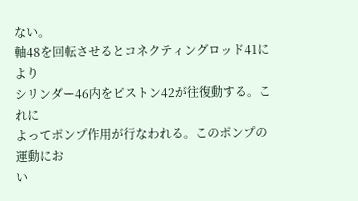ない。
軸48を回転させるとコネクティングロッド41により
シリンダー46内をピストン42が往復動する。これに
よってポンプ作用が行なわれる。このポンプの運動にお
い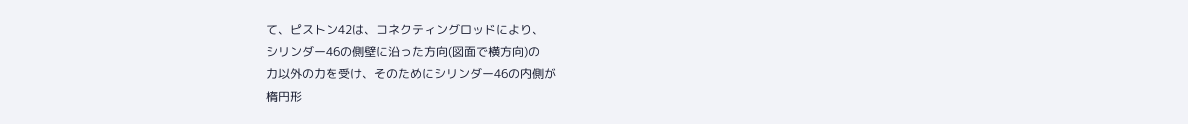て、ピストン42は、コネクティングロッドにより、
シリンダー46の側壁に沿った方向(図面で横方向)の
力以外の力を受け、そのためにシリンダー46の内側が
楕円形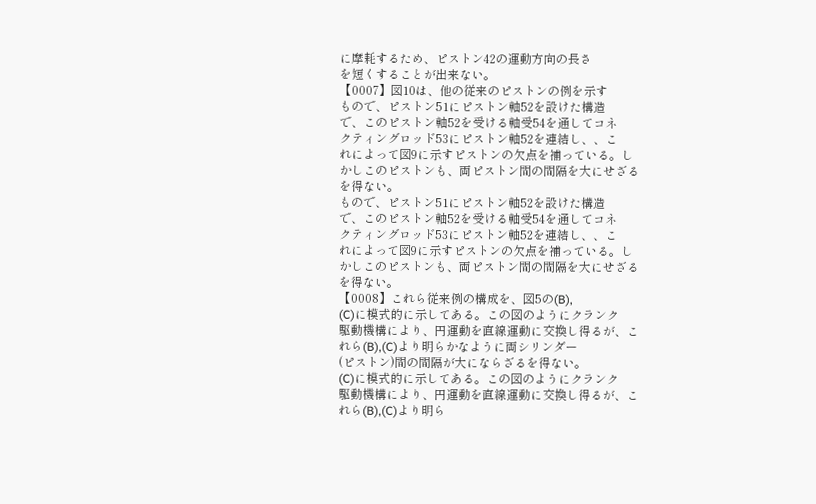に摩耗するため、ピストン42の運動方向の長さ
を短くすることが出来ない。
【0007】図10は、他の従来のピストンの例を示す
もので、ピストン51にピストン軸52を設けた構造
で、このピストン軸52を受ける軸受54を通してコネ
クティングロッド53にピストン軸52を連結し、、こ
れによって図9に示すピストンの欠点を補っている。し
かしこのピストンも、両ピストン間の間隔を大にせざる
を得ない。
もので、ピストン51にピストン軸52を設けた構造
で、このピストン軸52を受ける軸受54を通してコネ
クティングロッド53にピストン軸52を連結し、、こ
れによって図9に示すピストンの欠点を補っている。し
かしこのピストンも、両ピストン間の間隔を大にせざる
を得ない。
【0008】これら従来例の構成を、図5の(B),
(C)に模式的に示してある。この図のようにクランク
駆動機構により、円運動を直線運動に交換し得るが、こ
れら(B),(C)より明らかなように両シリンダー
(ピストン)間の間隔が大にならざるを得ない。
(C)に模式的に示してある。この図のようにクランク
駆動機構により、円運動を直線運動に交換し得るが、こ
れら(B),(C)より明ら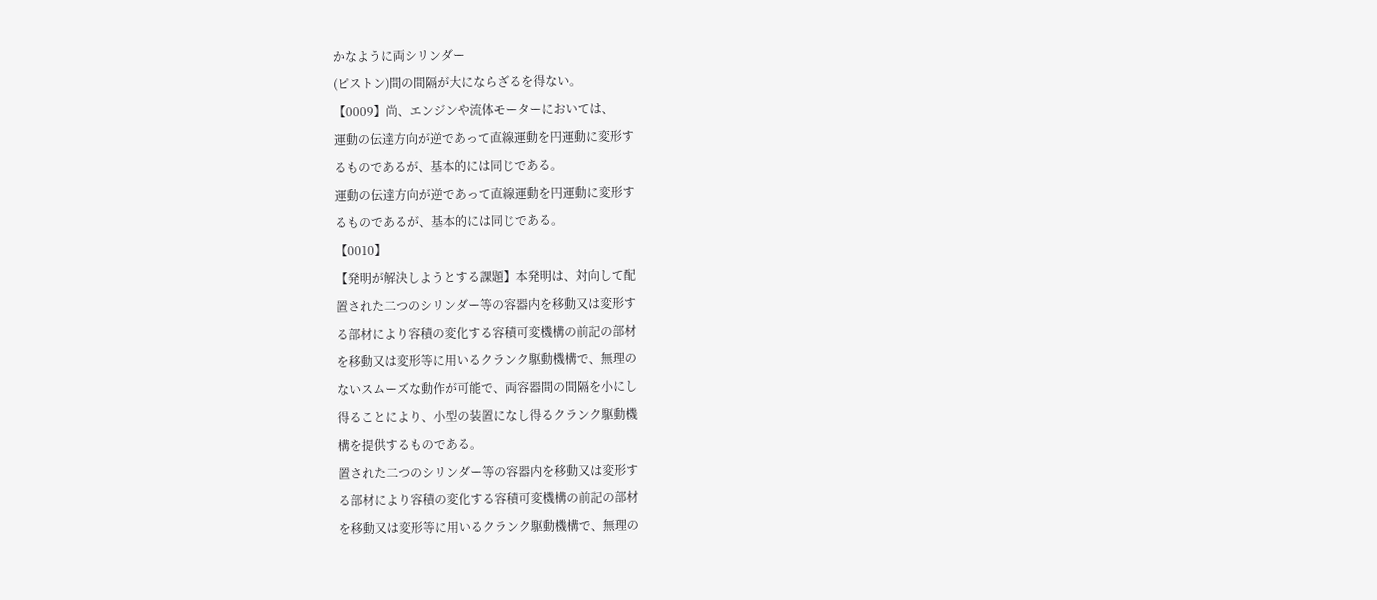かなように両シリンダー
(ピストン)間の間隔が大にならざるを得ない。
【0009】尚、エンジンや流体モーターにおいては、
運動の伝達方向が逆であって直線運動を円運動に変形す
るものであるが、基本的には同じである。
運動の伝達方向が逆であって直線運動を円運動に変形す
るものであるが、基本的には同じである。
【0010】
【発明が解決しようとする課題】本発明は、対向して配
置された二つのシリンダー等の容器内を移動又は変形す
る部材により容積の変化する容積可変機構の前記の部材
を移動又は変形等に用いるクランク駆動機構で、無理の
ないスムーズな動作が可能で、両容器間の間隔を小にし
得ることにより、小型の装置になし得るクランク駆動機
構を提供するものである。
置された二つのシリンダー等の容器内を移動又は変形す
る部材により容積の変化する容積可変機構の前記の部材
を移動又は変形等に用いるクランク駆動機構で、無理の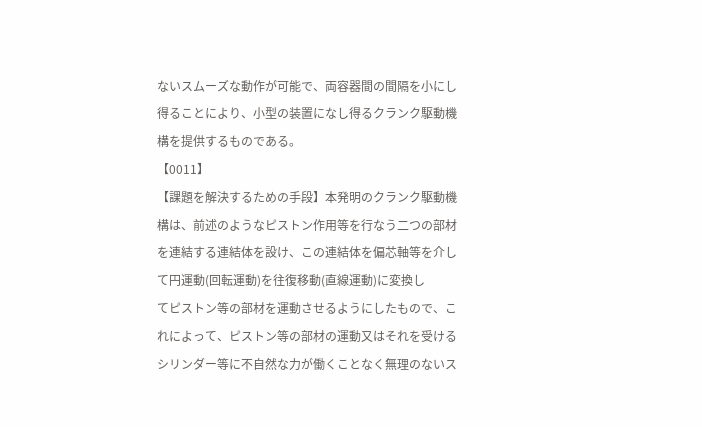ないスムーズな動作が可能で、両容器間の間隔を小にし
得ることにより、小型の装置になし得るクランク駆動機
構を提供するものである。
【0011】
【課題を解決するための手段】本発明のクランク駆動機
構は、前述のようなピストン作用等を行なう二つの部材
を連結する連結体を設け、この連結体を偏芯軸等を介し
て円運動(回転運動)を往復移動(直線運動)に変換し
てピストン等の部材を運動させるようにしたもので、こ
れによって、ピストン等の部材の運動又はそれを受ける
シリンダー等に不自然な力が働くことなく無理のないス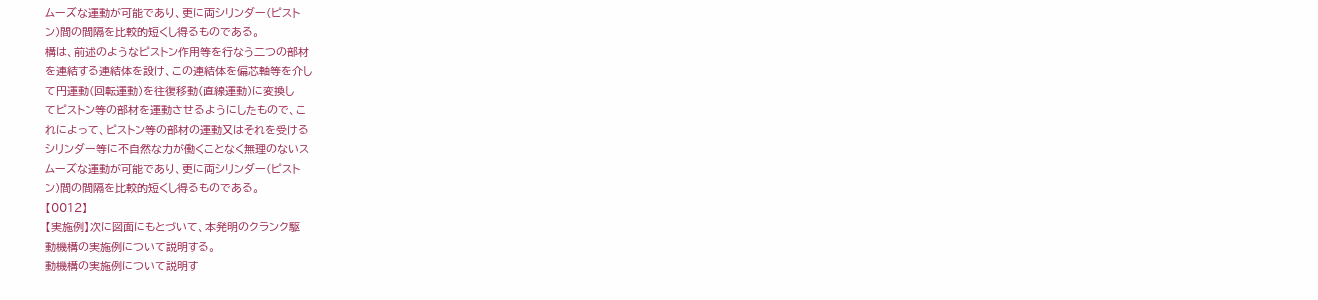ムーズな運動が可能であり、更に両シリンダー(ピスト
ン)間の間隔を比較的短くし得るものである。
構は、前述のようなピストン作用等を行なう二つの部材
を連結する連結体を設け、この連結体を偏芯軸等を介し
て円運動(回転運動)を往復移動(直線運動)に変換し
てピストン等の部材を運動させるようにしたもので、こ
れによって、ピストン等の部材の運動又はそれを受ける
シリンダー等に不自然な力が働くことなく無理のないス
ムーズな運動が可能であり、更に両シリンダー(ピスト
ン)間の間隔を比較的短くし得るものである。
【0012】
【実施例】次に図面にもとづいて、本発明のクランク駆
動機構の実施例について説明する。
動機構の実施例について説明す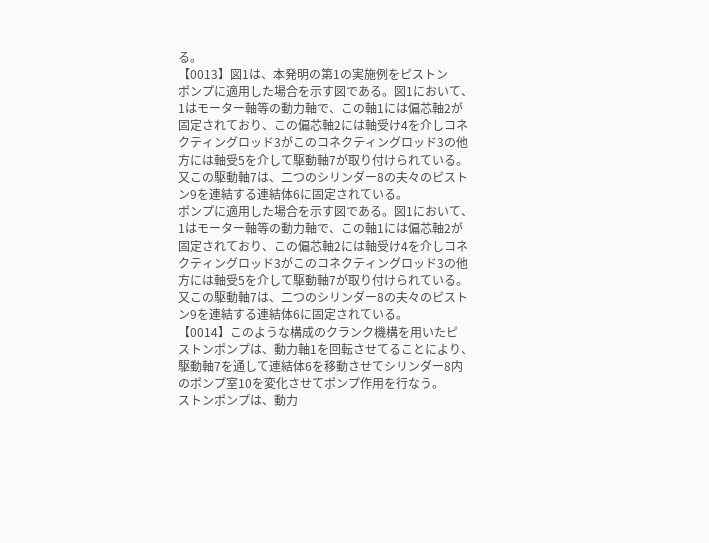る。
【0013】図1は、本発明の第1の実施例をピストン
ポンプに適用した場合を示す図である。図1において、
1はモーター軸等の動力軸で、この軸1には偏芯軸2が
固定されており、この偏芯軸2には軸受け4を介しコネ
クティングロッド3がこのコネクティングロッド3の他
方には軸受5を介して駆動軸7が取り付けられている。
又この駆動軸7は、二つのシリンダー8の夫々のピスト
ン9を連結する連結体6に固定されている。
ポンプに適用した場合を示す図である。図1において、
1はモーター軸等の動力軸で、この軸1には偏芯軸2が
固定されており、この偏芯軸2には軸受け4を介しコネ
クティングロッド3がこのコネクティングロッド3の他
方には軸受5を介して駆動軸7が取り付けられている。
又この駆動軸7は、二つのシリンダー8の夫々のピスト
ン9を連結する連結体6に固定されている。
【0014】このような構成のクランク機構を用いたピ
ストンポンプは、動力軸1を回転させてることにより、
駆動軸7を通して連結体6を移動させてシリンダー8内
のポンプ室10を変化させてポンプ作用を行なう。
ストンポンプは、動力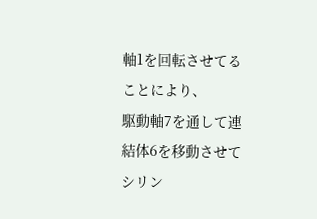軸1を回転させてることにより、
駆動軸7を通して連結体6を移動させてシリン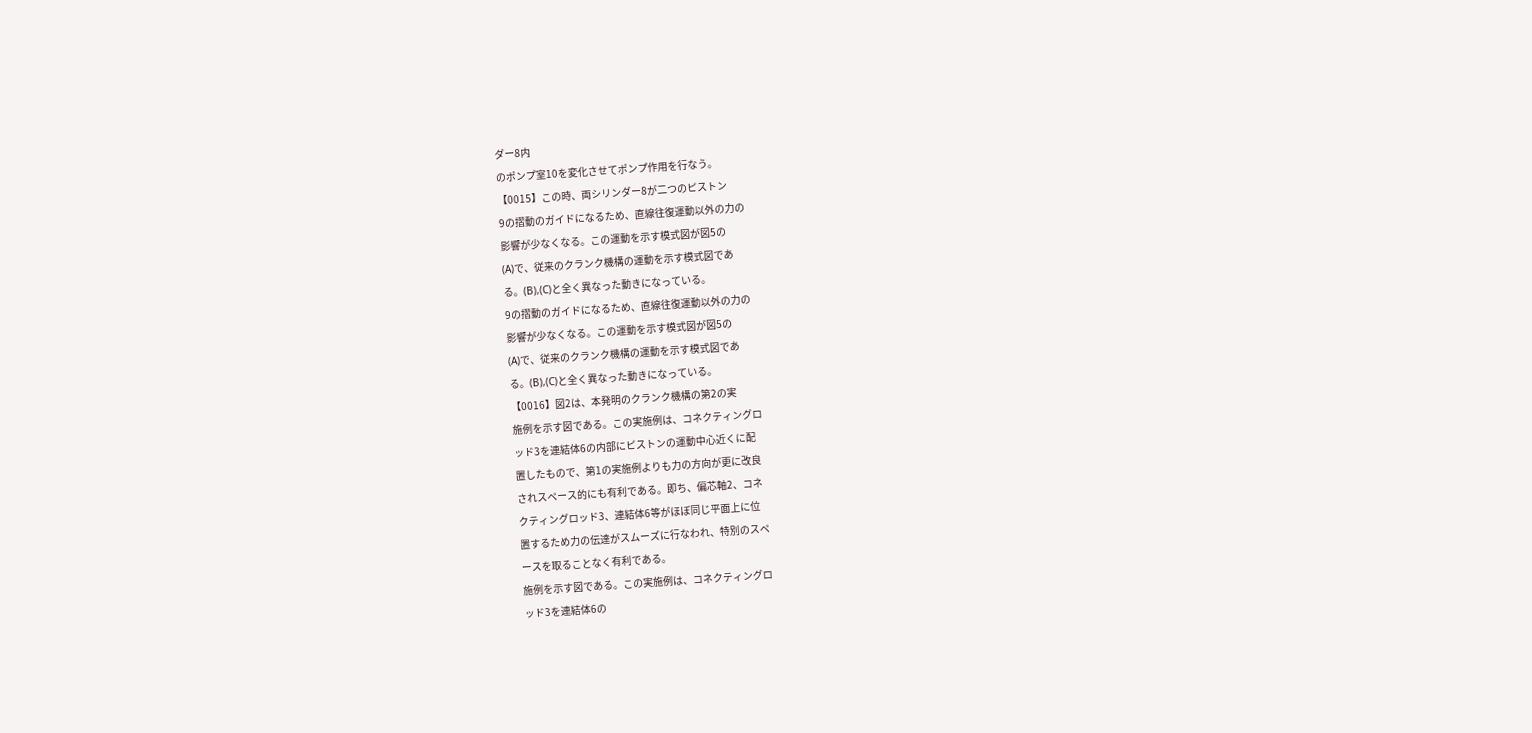ダー8内
のポンプ室10を変化させてポンプ作用を行なう。
【0015】この時、両シリンダー8が二つのピストン
9の摺動のガイドになるため、直線往復運動以外の力の
影響が少なくなる。この運動を示す模式図が図5の
(A)で、従来のクランク機構の運動を示す模式図であ
る。(B),(C)と全く異なった動きになっている。
9の摺動のガイドになるため、直線往復運動以外の力の
影響が少なくなる。この運動を示す模式図が図5の
(A)で、従来のクランク機構の運動を示す模式図であ
る。(B),(C)と全く異なった動きになっている。
【0016】図2は、本発明のクランク機構の第2の実
施例を示す図である。この実施例は、コネクティングロ
ッド3を連結体6の内部にピストンの運動中心近くに配
置したもので、第1の実施例よりも力の方向が更に改良
されスペース的にも有利である。即ち、偏芯軸2、コネ
クティングロッド3、連結体6等がほぼ同じ平面上に位
置するため力の伝達がスムーズに行なわれ、特別のスペ
ースを取ることなく有利である。
施例を示す図である。この実施例は、コネクティングロ
ッド3を連結体6の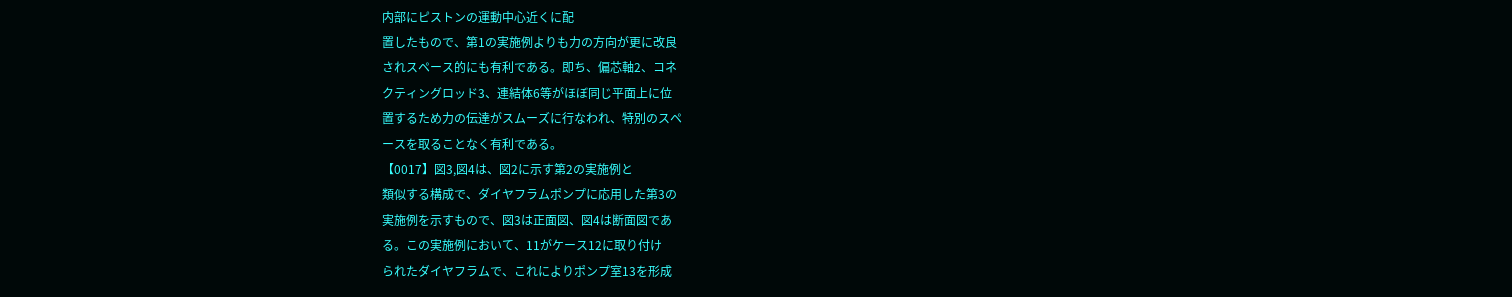内部にピストンの運動中心近くに配
置したもので、第1の実施例よりも力の方向が更に改良
されスペース的にも有利である。即ち、偏芯軸2、コネ
クティングロッド3、連結体6等がほぼ同じ平面上に位
置するため力の伝達がスムーズに行なわれ、特別のスペ
ースを取ることなく有利である。
【0017】図3,図4は、図2に示す第2の実施例と
類似する構成で、ダイヤフラムポンプに応用した第3の
実施例を示すもので、図3は正面図、図4は断面図であ
る。この実施例において、11がケース12に取り付け
られたダイヤフラムで、これによりポンプ室13を形成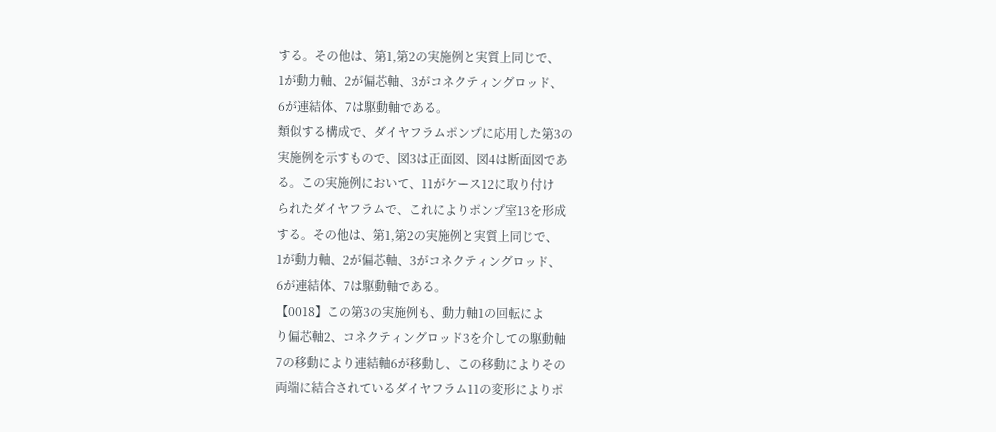する。その他は、第1,第2の実施例と実質上同じで、
1が動力軸、2が偏芯軸、3がコネクティングロッド、
6が連結体、7は駆動軸である。
類似する構成で、ダイヤフラムポンプに応用した第3の
実施例を示すもので、図3は正面図、図4は断面図であ
る。この実施例において、11がケース12に取り付け
られたダイヤフラムで、これによりポンプ室13を形成
する。その他は、第1,第2の実施例と実質上同じで、
1が動力軸、2が偏芯軸、3がコネクティングロッド、
6が連結体、7は駆動軸である。
【0018】この第3の実施例も、動力軸1の回転によ
り偏芯軸2、コネクティングロッド3を介しての駆動軸
7の移動により連結軸6が移動し、この移動によりその
両端に結合されているダイヤフラム11の変形によりポ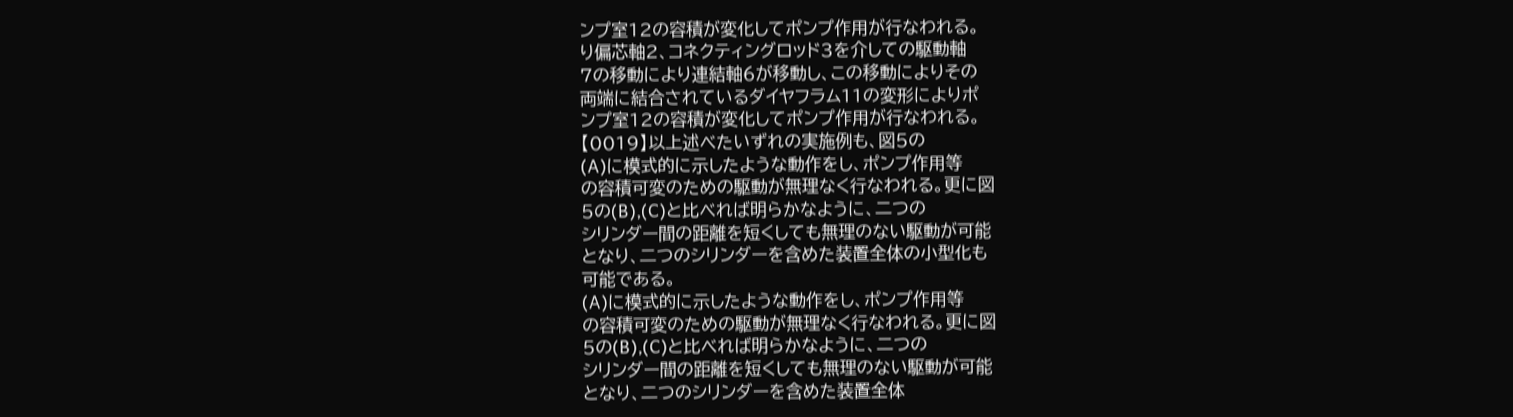ンプ室12の容積が変化してポンプ作用が行なわれる。
り偏芯軸2、コネクティングロッド3を介しての駆動軸
7の移動により連結軸6が移動し、この移動によりその
両端に結合されているダイヤフラム11の変形によりポ
ンプ室12の容積が変化してポンプ作用が行なわれる。
【0019】以上述べたいずれの実施例も、図5の
(A)に模式的に示したような動作をし、ポンプ作用等
の容積可変のための駆動が無理なく行なわれる。更に図
5の(B),(C)と比べれば明らかなように、二つの
シリンダー間の距離を短くしても無理のない駆動が可能
となり、二つのシリンダーを含めた装置全体の小型化も
可能である。
(A)に模式的に示したような動作をし、ポンプ作用等
の容積可変のための駆動が無理なく行なわれる。更に図
5の(B),(C)と比べれば明らかなように、二つの
シリンダー間の距離を短くしても無理のない駆動が可能
となり、二つのシリンダーを含めた装置全体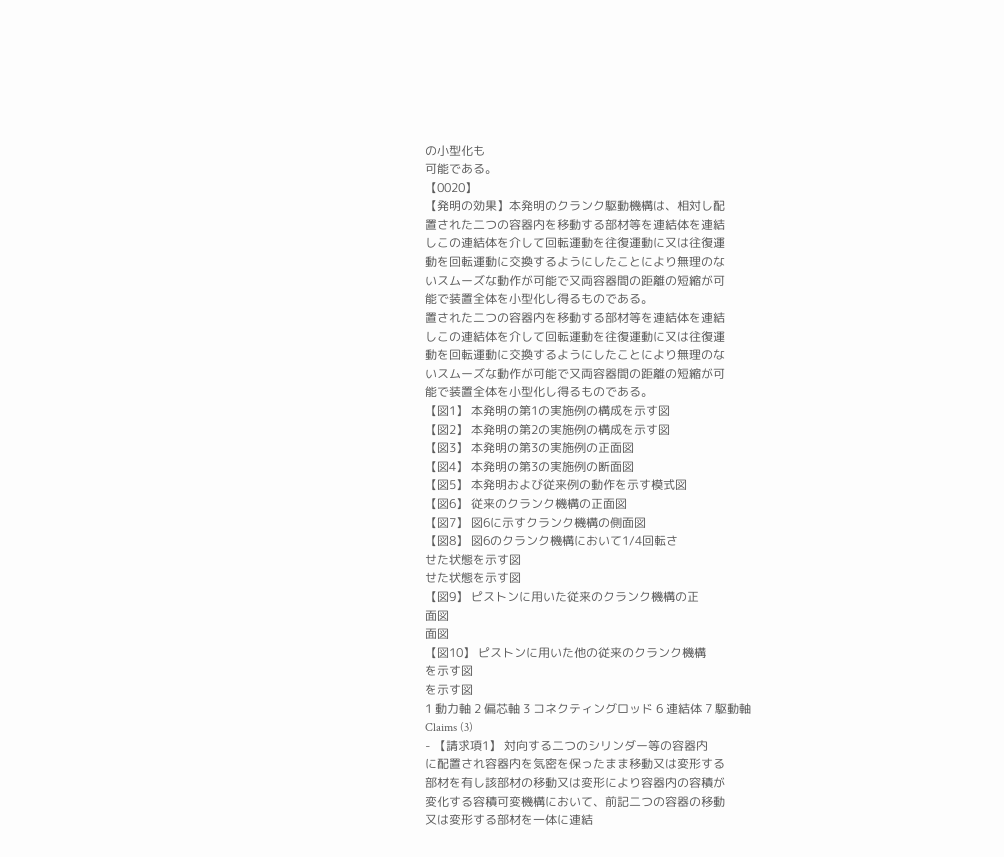の小型化も
可能である。
【0020】
【発明の効果】本発明のクランク駆動機構は、相対し配
置された二つの容器内を移動する部材等を連結体を連結
しこの連結体を介して回転運動を往復運動に又は往復運
動を回転運動に交換するようにしたことにより無理のな
いスムーズな動作が可能で又両容器間の距離の短縮が可
能で装置全体を小型化し得るものである。
置された二つの容器内を移動する部材等を連結体を連結
しこの連結体を介して回転運動を往復運動に又は往復運
動を回転運動に交換するようにしたことにより無理のな
いスムーズな動作が可能で又両容器間の距離の短縮が可
能で装置全体を小型化し得るものである。
【図1】 本発明の第1の実施例の構成を示す図
【図2】 本発明の第2の実施例の構成を示す図
【図3】 本発明の第3の実施例の正面図
【図4】 本発明の第3の実施例の断面図
【図5】 本発明および従来例の動作を示す模式図
【図6】 従来のクランク機構の正面図
【図7】 図6に示すクランク機構の側面図
【図8】 図6のクランク機構において1/4回転さ
せた状態を示す図
せた状態を示す図
【図9】 ピストンに用いた従来のクランク機構の正
面図
面図
【図10】 ピストンに用いた他の従来のクランク機構
を示す図
を示す図
1 動力軸 2 偏芯軸 3 コネクティングロッド 6 連結体 7 駆動軸
Claims (3)
- 【請求項1】 対向する二つのシリンダー等の容器内
に配置され容器内を気密を保ったまま移動又は変形する
部材を有し該部材の移動又は変形により容器内の容積が
変化する容積可変機構において、前記二つの容器の移動
又は変形する部材を一体に連結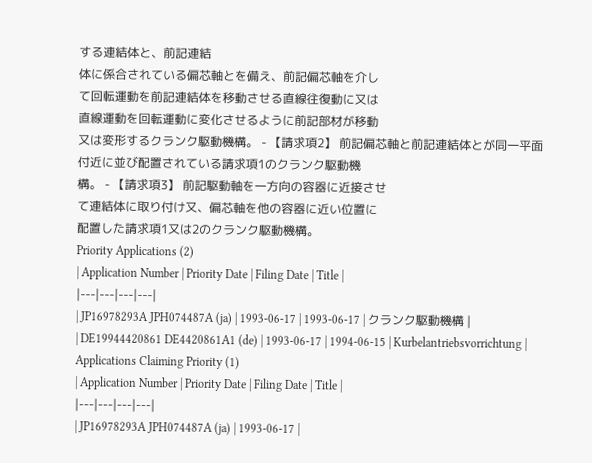する連結体と、前記連結
体に係合されている偏芯軸とを備え、前記偏芯軸を介し
て回転運動を前記連結体を移動させる直線往復動に又は
直線運動を回転運動に変化させるように前記部材が移動
又は変形するクランク駆動機構。 - 【請求項2】 前記偏芯軸と前記連結体とが同一平面
付近に並び配置されている請求項1のクランク駆動機
構。 - 【請求項3】 前記駆動軸を一方向の容器に近接させ
て連結体に取り付け又、偏芯軸を他の容器に近い位置に
配置した請求項1又は2のクランク駆動機構。
Priority Applications (2)
| Application Number | Priority Date | Filing Date | Title |
|---|---|---|---|
| JP16978293A JPH074487A (ja) | 1993-06-17 | 1993-06-17 | クランク駆動機構 |
| DE19944420861 DE4420861A1 (de) | 1993-06-17 | 1994-06-15 | Kurbelantriebsvorrichtung |
Applications Claiming Priority (1)
| Application Number | Priority Date | Filing Date | Title |
|---|---|---|---|
| JP16978293A JPH074487A (ja) | 1993-06-17 |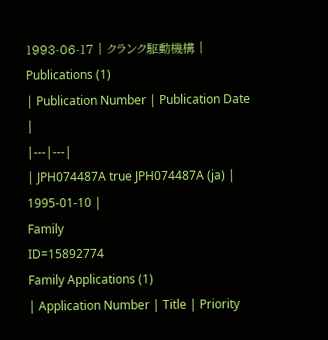1993-06-17 | クランク駆動機構 |
Publications (1)
| Publication Number | Publication Date |
|---|---|
| JPH074487A true JPH074487A (ja) | 1995-01-10 |
Family
ID=15892774
Family Applications (1)
| Application Number | Title | Priority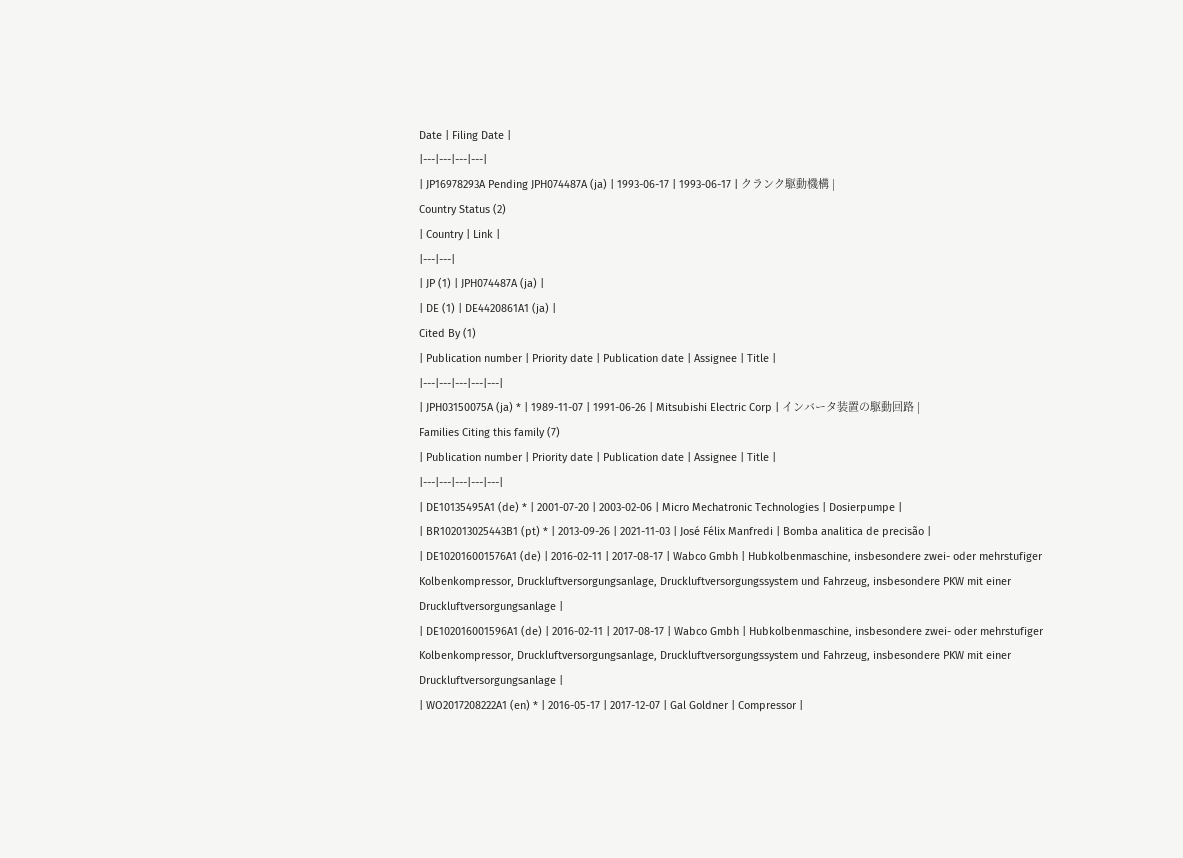Date | Filing Date |
|---|---|---|---|
| JP16978293A Pending JPH074487A (ja) | 1993-06-17 | 1993-06-17 | クランク駆動機構 |
Country Status (2)
| Country | Link |
|---|---|
| JP (1) | JPH074487A (ja) |
| DE (1) | DE4420861A1 (ja) |
Cited By (1)
| Publication number | Priority date | Publication date | Assignee | Title |
|---|---|---|---|---|
| JPH03150075A (ja) * | 1989-11-07 | 1991-06-26 | Mitsubishi Electric Corp | インバータ装置の駆動回路 |
Families Citing this family (7)
| Publication number | Priority date | Publication date | Assignee | Title |
|---|---|---|---|---|
| DE10135495A1 (de) * | 2001-07-20 | 2003-02-06 | Micro Mechatronic Technologies | Dosierpumpe |
| BR102013025443B1 (pt) * | 2013-09-26 | 2021-11-03 | José Félix Manfredi | Bomba analitica de precisão |
| DE102016001576A1 (de) | 2016-02-11 | 2017-08-17 | Wabco Gmbh | Hubkolbenmaschine, insbesondere zwei- oder mehrstufiger Kolbenkompressor, Druckluftversorgungsanlage, Druckluftversorgungssystem und Fahrzeug, insbesondere PKW mit einer Druckluftversorgungsanlage |
| DE102016001596A1 (de) | 2016-02-11 | 2017-08-17 | Wabco Gmbh | Hubkolbenmaschine, insbesondere zwei- oder mehrstufiger Kolbenkompressor, Druckluftversorgungsanlage, Druckluftversorgungssystem und Fahrzeug, insbesondere PKW mit einer Druckluftversorgungsanlage |
| WO2017208222A1 (en) * | 2016-05-17 | 2017-12-07 | Gal Goldner | Compressor |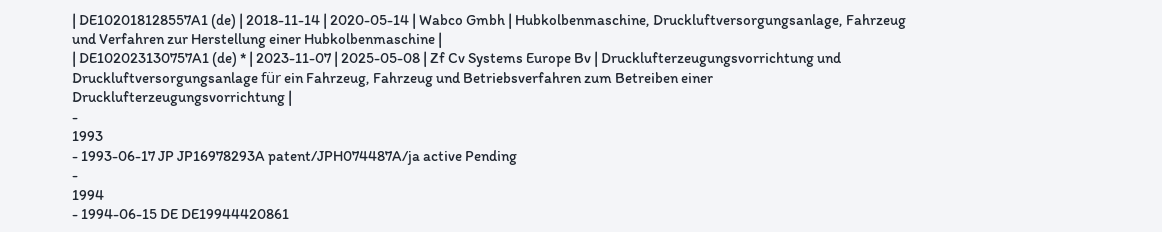| DE102018128557A1 (de) | 2018-11-14 | 2020-05-14 | Wabco Gmbh | Hubkolbenmaschine, Druckluftversorgungsanlage, Fahrzeug und Verfahren zur Herstellung einer Hubkolbenmaschine |
| DE102023130757A1 (de) * | 2023-11-07 | 2025-05-08 | Zf Cv Systems Europe Bv | Drucklufterzeugungsvorrichtung und Druckluftversorgungsanlage für ein Fahrzeug, Fahrzeug und Betriebsverfahren zum Betreiben einer Drucklufterzeugungsvorrichtung |
-
1993
- 1993-06-17 JP JP16978293A patent/JPH074487A/ja active Pending
-
1994
- 1994-06-15 DE DE19944420861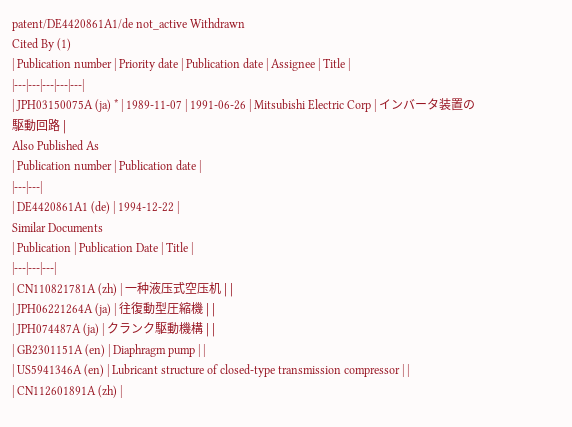patent/DE4420861A1/de not_active Withdrawn
Cited By (1)
| Publication number | Priority date | Publication date | Assignee | Title |
|---|---|---|---|---|
| JPH03150075A (ja) * | 1989-11-07 | 1991-06-26 | Mitsubishi Electric Corp | インバータ装置の駆動回路 |
Also Published As
| Publication number | Publication date |
|---|---|
| DE4420861A1 (de) | 1994-12-22 |
Similar Documents
| Publication | Publication Date | Title |
|---|---|---|
| CN110821781A (zh) | 一种液压式空压机 | |
| JPH06221264A (ja) | 往復動型圧縮機 | |
| JPH074487A (ja) | クランク駆動機構 | |
| GB2301151A (en) | Diaphragm pump | |
| US5941346A (en) | Lubricant structure of closed-type transmission compressor | |
| CN112601891A (zh) |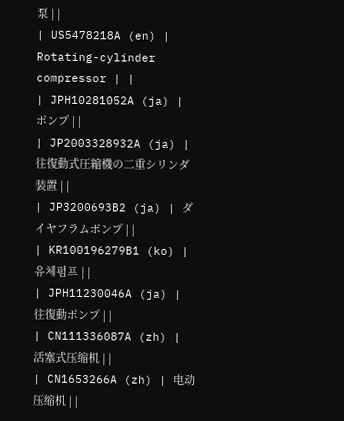泵 | |
| US5478218A (en) | Rotating-cylinder compressor | |
| JPH10281052A (ja) | ポンプ | |
| JP2003328932A (ja) | 往復動式圧縮機の二重シリンダ装置 | |
| JP3200693B2 (ja) | ダイヤフラムポンプ | |
| KR100196279B1 (ko) | 유체펌프 | |
| JPH11230046A (ja) | 往復動ポンプ | |
| CN111336087A (zh) | 活塞式压缩机 | |
| CN1653266A (zh) | 电动压缩机 | |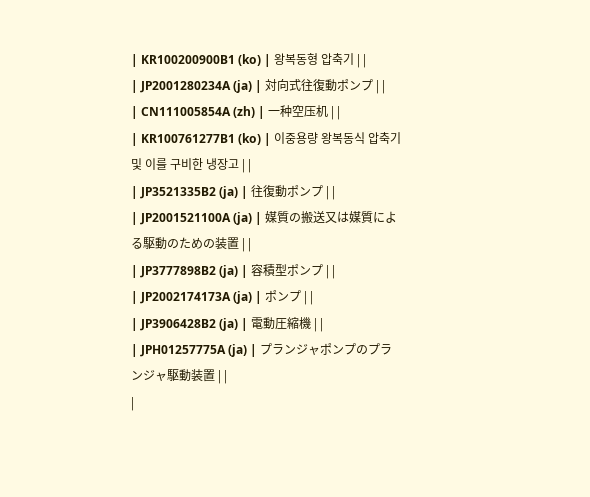| KR100200900B1 (ko) | 왕복동형 압축기 | |
| JP2001280234A (ja) | 対向式往復動ポンプ | |
| CN111005854A (zh) | 一种空压机 | |
| KR100761277B1 (ko) | 이중용량 왕복동식 압축기 및 이를 구비한 냉장고 | |
| JP3521335B2 (ja) | 往復動ポンプ | |
| JP2001521100A (ja) | 媒質の搬送又は媒質による駆動のための装置 | |
| JP3777898B2 (ja) | 容積型ポンプ | |
| JP2002174173A (ja) | ポンプ | |
| JP3906428B2 (ja) | 電動圧縮機 | |
| JPH01257775A (ja) | プランジャポンプのプランジャ駆動装置 | |
|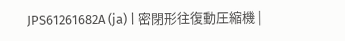JPS61261682A (ja) | 密閉形往復動圧縮機 |